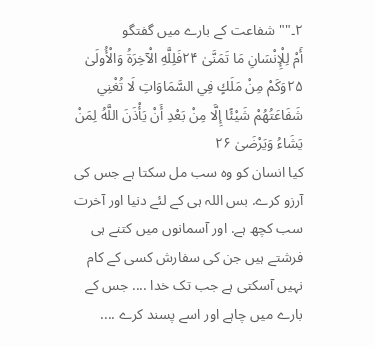٢۔"" شفاعت کے بارے میں گفتگو
أَمْ لِلْإِنْسَانِ مَا تَمَنَّىٰ ۲۴فَلِلَّهِ الْآخِرَةُ وَالْأُولَىٰ ۲۵وَكَمْ مِنْ مَلَكٍ فِي السَّمَاوَاتِ لَا تُغْنِي شَفَاعَتُهُمْ شَيْئًا إِلَّا مِنْ بَعْدِ أَنْ يَأْذَنَ اللَّهُ لِمَنْ يَشَاءُ وَيَرْضَىٰ ۲۶
کیا انسان کو وہ سب مل سکتا ہے جس کی آرزو کرے. بس اللہ ہی کے لئے دنیا اور آخرت سب کچھ ہے. اور آسمانوں میں کتنے ہی فرشتے ہیں جن کی سفارش کسی کے کام نہیں آسکتی ہے جب تک خدا .... جس کے بارے میں چاہے اور اسے پسند کرے ....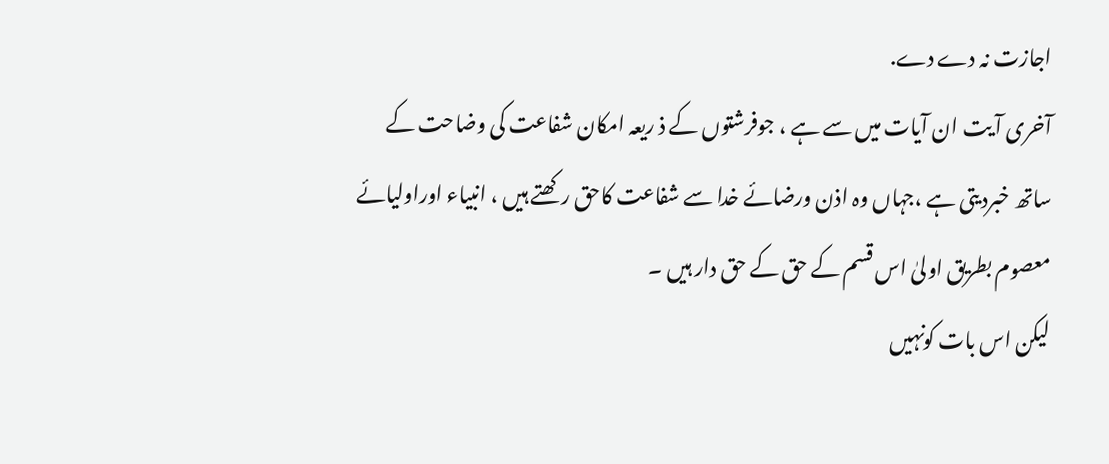اجازت نہ دے دے.
آخری آ یت ان آیات میں سے ہے ، جوفرشتوں کے ذ ریعہ امکان شفاعت کی وضاحت کے ساتھ خبردیتی ہے ،جہاں وہ اذن ورضائے خدا سے شفاعت کاحق رکھتے ہیں ، انبیاء اوراولیائے معصوم بطریق اولیٰ اس قسم کے حق کے حق دار ہیں ۔
لیکن اس بات کونہیں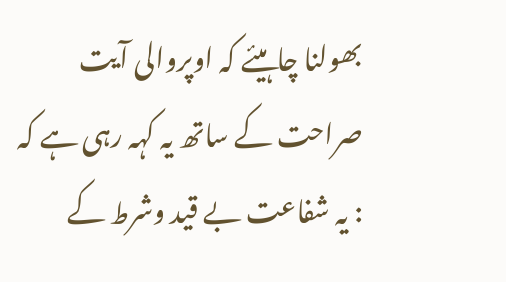بھولنا چاہیئے کہ اوپروالی آیت صراحت کے ساتھ یہ کہہ رہی ہے کہ : یہ شفاعت بے قید وشرط کے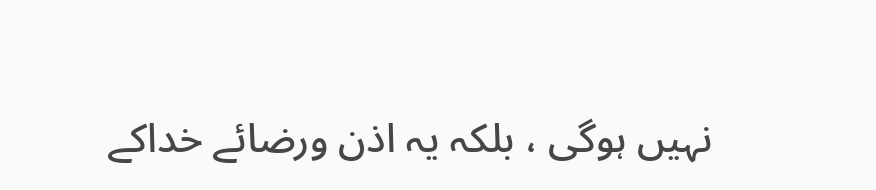نہیں ہوگی ، بلکہ یہ اذن ورضائے خداکے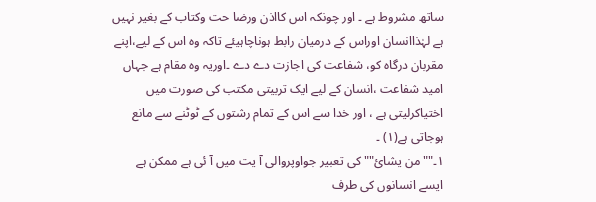ساتھ مشروط ہے ۔ اور چونکہ اس کااذن ورضا حت وکتاب کے بغیر نہیں ہے لہٰذاانسان اوراس کے درمیان رابط ہوناچاہیئے تاکہ وہ اس کے لیے،اپنے مقربان درگاہ کو، شفاعت کی اجازت دے دے ۔اوریہ وہ مقام ہے جہاں امید شفاعت ،انسان کے لیے ایک تربیتی مکتب کی صورت میں اختیاکرلیتی ہے ، اور خدا سے اس کے تمام رشتوں کے ٹوٹنے سے مانع ہوجاتی ہے(۱) ۔
۱۔""من یشائ"" کی تعبیر جواوپروالی آ یت میں آ ئی ہے ممکن ہے ایسے انسانوں کی طرف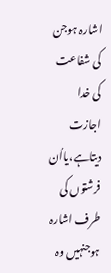اشارہ ہوجن کی شفاعت کی خدا اجازت دیتاہے،یااُن فرشتوں کی طرف اشارہ ہوجنہیں وہ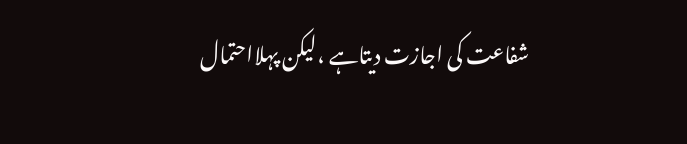شفاعت کی اجازت دیتاہے ،لیکن پہلااحتمال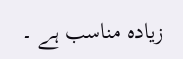زیادہ مناسب ہے ۔